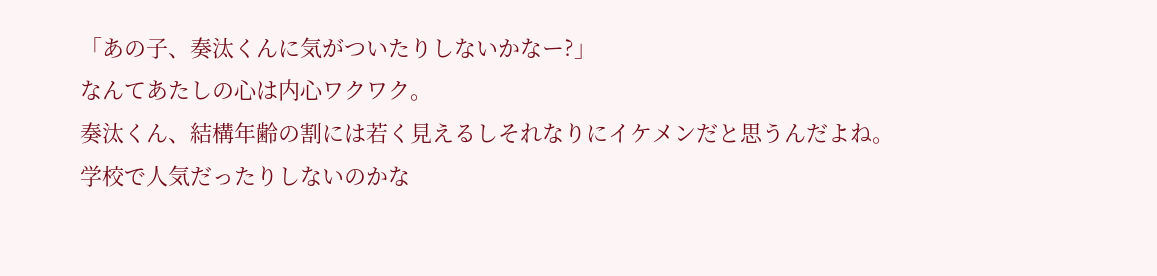「あの子、奏汰くんに気がついたりしないかなー?」
なんてあたしの心は内心ワクワク。
奏汰くん、結構年齢の割には若く見えるしそれなりにイケメンだと思うんだよね。
学校で人気だったりしないのかな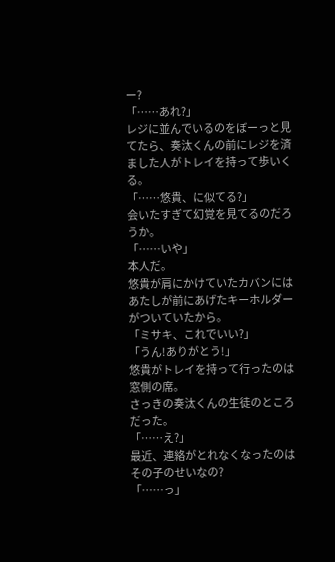ー?
「……あれ?」
レジに並んでいるのをぼーっと見てたら、奏汰くんの前にレジを済ました人がトレイを持って歩いくる。
「……悠貴、に似てる?」
会いたすぎて幻覚を見てるのだろうか。
「……いや」
本人だ。
悠貴が肩にかけていたカバンにはあたしが前にあげたキーホルダーがついていたから。
「ミサキ、これでいい?」
「うん!ありがとう!」
悠貴がトレイを持って行ったのは窓側の席。
さっきの奏汰くんの生徒のところだった。
「……え?」
最近、連絡がとれなくなったのはその子のせいなの?
「……っ」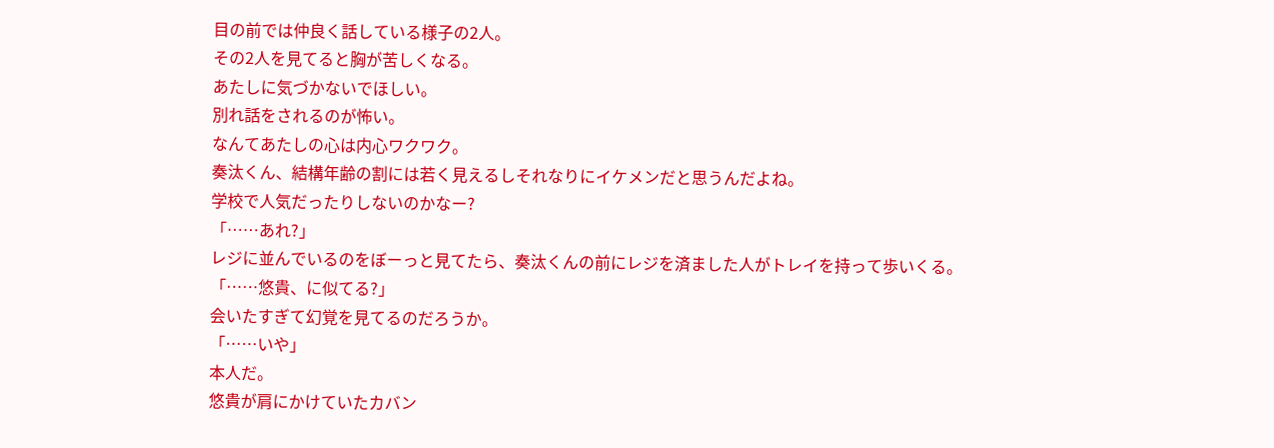目の前では仲良く話している様子の2人。
その2人を見てると胸が苦しくなる。
あたしに気づかないでほしい。
別れ話をされるのが怖い。
なんてあたしの心は内心ワクワク。
奏汰くん、結構年齢の割には若く見えるしそれなりにイケメンだと思うんだよね。
学校で人気だったりしないのかなー?
「……あれ?」
レジに並んでいるのをぼーっと見てたら、奏汰くんの前にレジを済ました人がトレイを持って歩いくる。
「……悠貴、に似てる?」
会いたすぎて幻覚を見てるのだろうか。
「……いや」
本人だ。
悠貴が肩にかけていたカバン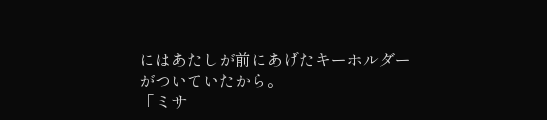にはあたしが前にあげたキーホルダーがついていたから。
「ミサ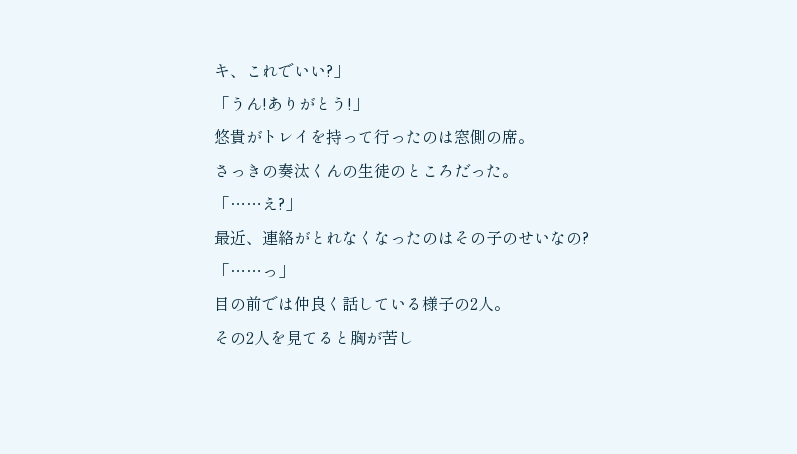キ、これでいい?」
「うん!ありがとう!」
悠貴がトレイを持って行ったのは窓側の席。
さっきの奏汰くんの生徒のところだった。
「……え?」
最近、連絡がとれなくなったのはその子のせいなの?
「……っ」
目の前では仲良く話している様子の2人。
その2人を見てると胸が苦し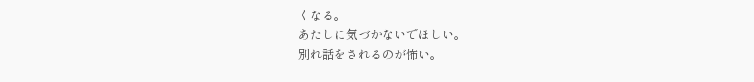くなる。
あたしに気づかないでほしい。
別れ話をされるのが怖い。